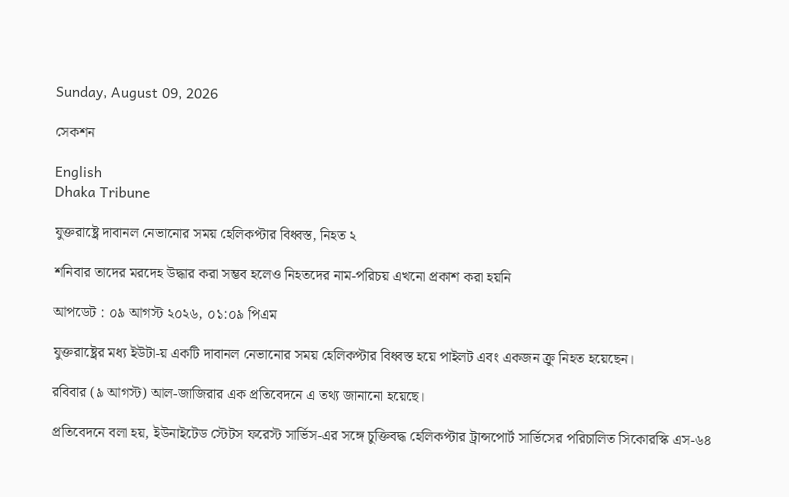Sunday, August 09, 2026

সেকশন

English
Dhaka Tribune

যুক্তরাষ্ট্রে দাবানল নেভানোর সময় হেলিকপ্টার বিধ্বস্ত, নিহত ২

শনিবার তাদের মরদেহ উদ্ধার করা সম্ভব হলেও নিহতদের নাম-পরিচয় এখনো প্রকাশ করা হয়নি

আপডেট : ০৯ আগস্ট ২০২৬, ০১:০৯ পিএম

যুক্তরাষ্ট্রের মধ্য ইউটা-য় একটি দাবানল নেভানোর সময় হেলিকপ্টার বিধ্বস্ত হয়ে পাইলট এবং একজন ক্রু নিহত হয়েছেন।

রবিবার (৯ আগস্ট) আল-জাজিরার এক প্রতিবেদনে এ তথ্য জানানো হয়েছে।

প্রতিবেদনে বলা হয়, ইউনাইটেড স্টেটস ফরেস্ট সার্ভিস-এর সঙ্গে চুক্তিবদ্ধ হেলিকপ্টার ট্রান্সপোর্ট সার্ভিসের পরিচালিত সিকোরস্কি এস-৬৪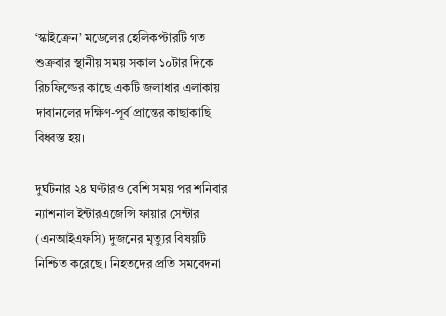‘স্কাইক্রেন’ মডেলের হেলিকপ্টারটি গত শুক্রবার স্থানীয় সময় সকাল ১০টার দিকে রিচফিল্ডের কাছে একটি জলাধার এলাকায় দাবানলের দক্ষিণ-পূর্ব প্রান্তের কাছাকাছি বিধ্বস্ত হয়।

দুর্ঘটনার ২৪ ঘণ্টারও বেশি সময় পর শনিবার ন্যাশনাল ইন্টারএজেন্সি ফায়ার সেন্টার (এনআইএফসি) দুজনের মৃত্যুর বিষয়টি নিশ্চিত করেছে। নিহতদের প্রতি সমবেদনা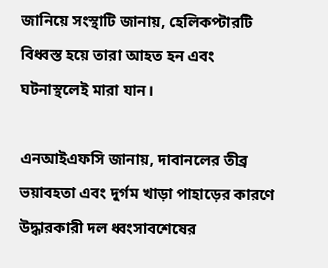জানিয়ে সংস্থাটি জানায়, হেলিকপ্টারটি বিধ্বস্ত হয়ে তারা আহত হন এবং ঘটনাস্থলেই মারা যান।

এনআইএফসি জানায়, দাবানলের তীব্র ভয়াবহতা এবং দুর্গম খাড়া পাহাড়ের কারণে উদ্ধারকারী দল ধ্বংসাবশেষের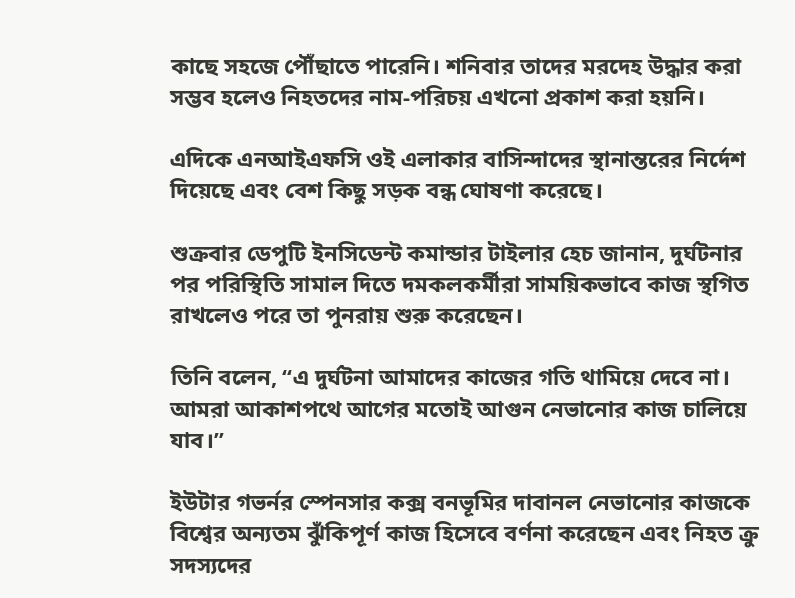কাছে সহজে পৌঁছাতে পারেনি। শনিবার তাদের মরদেহ উদ্ধার করা সম্ভব হলেও নিহতদের নাম-পরিচয় এখনো প্রকাশ করা হয়নি।

এদিকে এনআইএফসি ওই এলাকার বাসিন্দাদের স্থানান্তরের নির্দেশ দিয়েছে এবং বেশ কিছু সড়ক বন্ধ ঘোষণা করেছে।

শুক্রবার ডেপুটি ইনসিডেন্ট কমান্ডার টাইলার হেচ জানান, দুর্ঘটনার পর পরিস্থিতি সামাল দিতে দমকলকর্মীরা সাময়িকভাবে কাজ স্থগিত রাখলেও পরে তা পুনরায় শুরু করেছেন।

তিনি বলেন, “এ দুর্ঘটনা আমাদের কাজের গতি থামিয়ে দেবে না। আমরা আকাশপথে আগের মতোই আগুন নেভানোর কাজ চালিয়ে যাব।”

ইউটার গভর্নর স্পেনসার কক্স বনভূমির দাবানল নেভানোর কাজকে বিশ্বের অন্যতম ঝুঁকিপূর্ণ কাজ হিসেবে বর্ণনা করেছেন এবং নিহত ক্রু সদস্যদের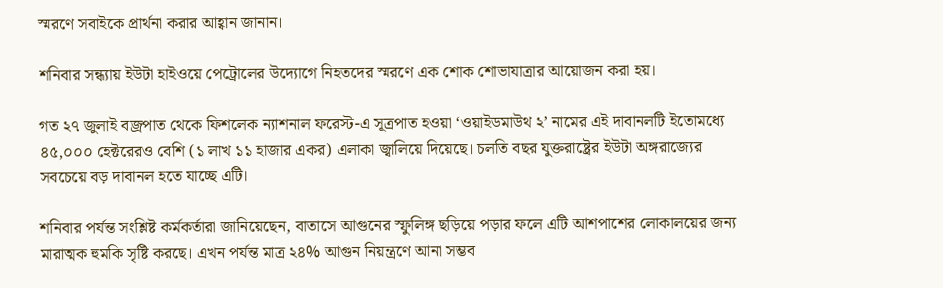স্মরণে সবাইকে প্রার্থনা করার আহ্বান জানান।

শনিবার সন্ধ্যায় ইউটা হাইওয়ে পেট্রোলের উদ্যোগে নিহতদের স্মরণে এক শোক শোভাযাত্রার আয়োজন করা হয়।

গত ২৭ জুলাই বজ্রপাত থেকে ফিশলেক ন্যাশনাল ফরেস্ট-এ সূত্রপাত হওয়া ‘ওয়াইডমাউথ ২’ নামের এই দাবানলটি ইতোমধ্যে ৪৫,০০০ হেক্টরেরও বেশি (১ লাখ ১১ হাজার একর) এলাকা জ্বালিয়ে দিয়েছে। চলতি বছর যুক্তরাষ্ট্রের ইউটা অঙ্গরাজ্যের সবচেয়ে বড় দাবানল হতে যাচ্ছে এটি।

শনিবার পর্যন্ত সংশ্লিষ্ট কর্মকর্তারা জানিয়েছেন, বাতাসে আগুনের স্ফুলিঙ্গ ছড়িয়ে পড়ার ফলে এটি আশপাশের লোকালয়ের জন্য মারাত্মক হুমকি সৃষ্টি করছে। এখন পর্যন্ত মাত্র ২৪% আগুন নিয়ন্ত্রণে আনা সম্ভব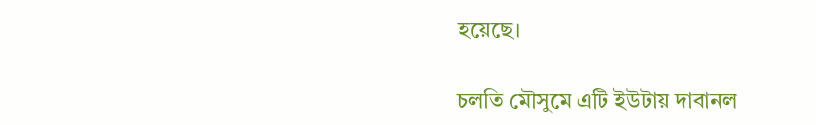হয়েছে।

চলতি মৌসুমে এটি ইউটায় দাবানল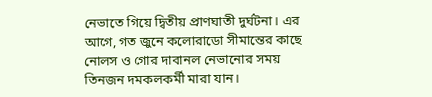নেভাতে গিয়ে দ্বিতীয় প্রাণঘাতী দুর্ঘটনা। এর আগে, গত জুনে কলোরাডো সীমান্তের কাছে নোলস ও গোর দাবানল নেভানোর সময় তিনজন দমকলকর্মী মারা যান।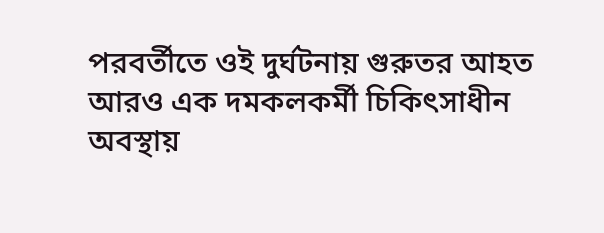পরবর্তীতে ওই দুর্ঘটনায় গুরুতর আহত আরও এক দমকলকর্মী চিকিৎসাধীন অবস্থায়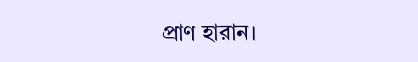প্রাণ হারান।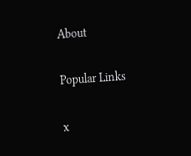About

Popular Links

x